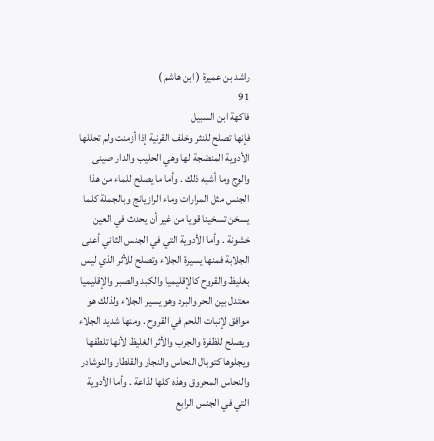راشد بن عميرة ( ابن هاشم )
91
فاكهة ابن السبيل
فإنها تصلح للنثر وخلف القرنية إذا أزمنت ولم تحللها الأدوية المنضجة لها وهي الحليب والدار صينى والوج وما أشبه ذلك . وأما ما يصلح للماء من هذا الجنس مثل المرارات وماء الرازيانج وبالجملة كلما يسخن تسخينا قويا من غير أن يحدث في العين خشونة . وأما الأدوية التي في الجنس الثاني أعنى الجلابة فمنها يسيرة الجلاء وتصلح للأثر الذي ليس بغليظ والقروح كالإقليميا والكبد والصبر والإقليميا معتدل بين الحر والبرد وهو يسير الجلاء ولذلك هو موافق لإنبات اللحم في القروح . ومنها شديد الجلاء ويصلح للظفرة والجرب والأثر الغليظ لأنها تلطفها ويجلوها كتوبال النحاس والنجار والقلطار والنوشادر والنحاس المحروق وهذه كلها لذاعة . وأما الأدوية التي في الجنس الرابع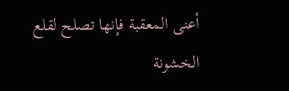أعنى المعقبة فإنها تصلح لقلع الخشونة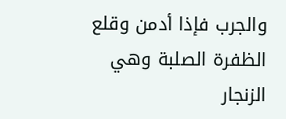والجرب فإذا أدمن وقلع الظفرة الصلبة وهي الزنجار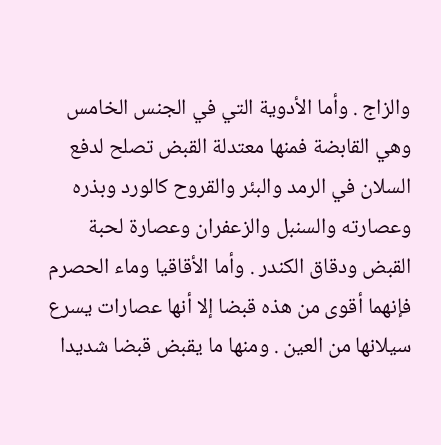والزاج . وأما الأدوية التي في الجنس الخامس وهي القابضة فمنها معتدلة القبض تصلح لدفع السلان في الرمد والبئر والقروح كالورد وبذره وعصارته والسنبل والزعفران وعصارة لحبة القبض ودقاق الكندر . وأما الأقاقيا وماء الحصرم فإنهما أقوى من هذه قبضا إلا أنها عصارات يسرع سيلانها من العين . ومنها ما يقبض قبضا شديدا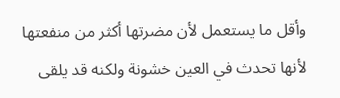وأقل ما يستعمل لأن مضرتها أكثر من منفعتها لأنها تحدث في العين خشونة ولكنه قد يلقى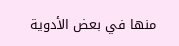منها في بعض الأدوية